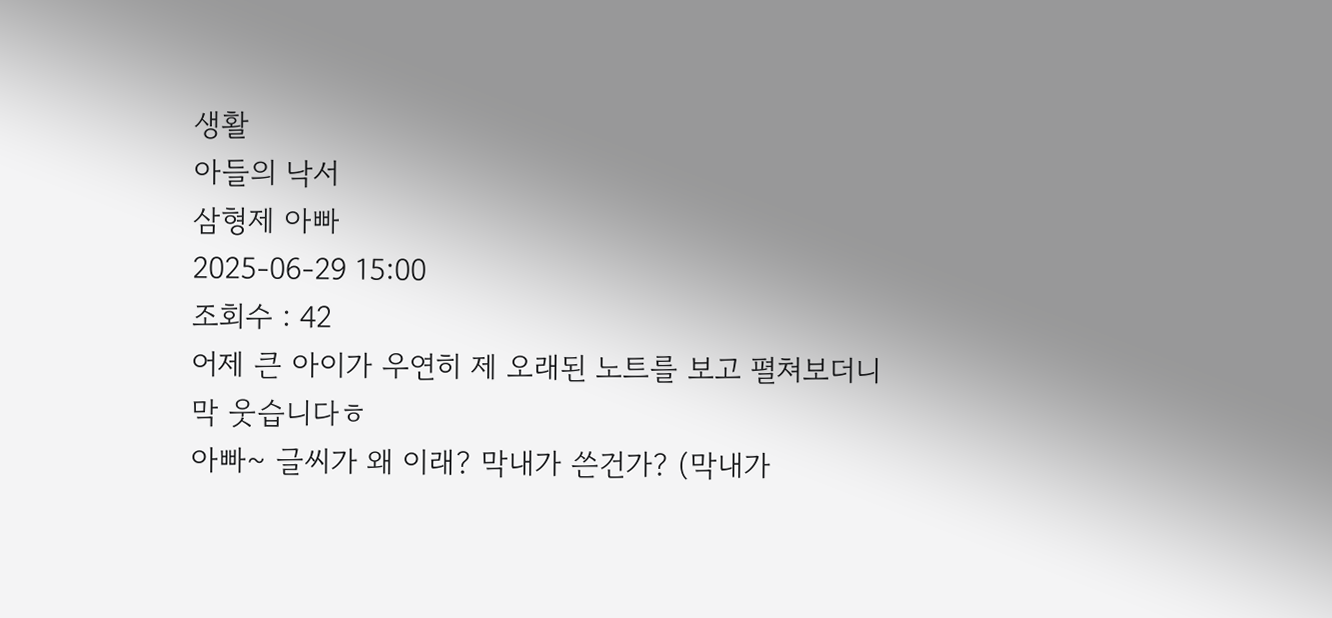생활
아들의 낙서
삼형제 아빠
2025-06-29 15:00
조회수 : 42
어제 큰 아이가 우연히 제 오래된 노트를 보고 펼쳐보더니
막 웃습니다ㅎ
아빠~ 글씨가 왜 이래? 막내가 쓴건가? (막내가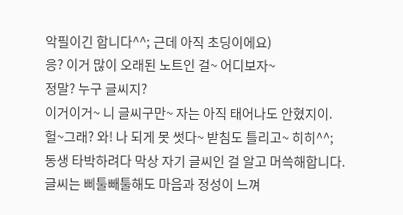악필이긴 합니다^^; 근데 아직 초딩이에요)
응? 이거 많이 오래된 노트인 걸~ 어디보자~
정말? 누구 글씨지?
이거이거~ 니 글씨구만~ 자는 아직 태어나도 안혔지이.
헐~그래? 와! 나 되게 못 썻다~ 받침도 틀리고~ 히히^^;
동생 타박하려다 막상 자기 글씨인 걸 알고 머쓱해합니다.
글씨는 삐툴빼툴해도 마음과 정성이 느껴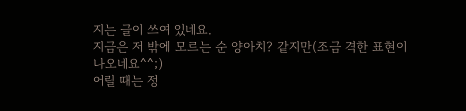지는 글이 쓰여 있네요.
지금은 저 밖에 모르는 순 양아치? 같지만(조금 격한 표현이 나오네요^^;)
어릴 때는 정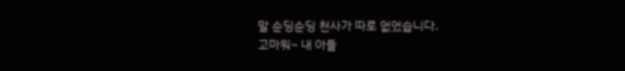말 순딩순딩 천사가 따로 없었습니다.
고마워~ 내 아들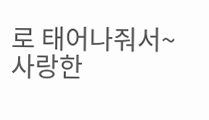로 태어나줘서~ 사랑한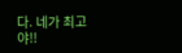다. 네가 최고야!!